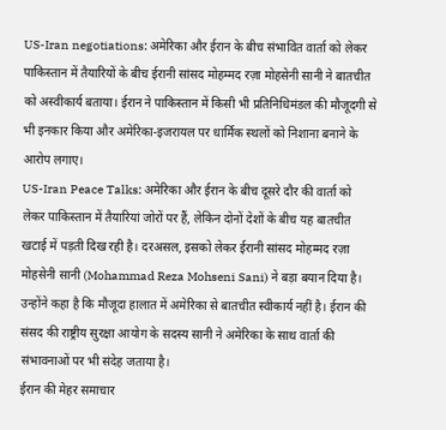US-Iran negotiations: अमेरिका और ईरान के बीच संभावित वार्ता को लेकर पाकिस्तान में तैयारियों के बीच ईरानी सांसद मोहम्मद रज़ा मोहसेनी सानी ने बातचीत को अस्वीकार्य बताया। ईरान ने पाकिस्तान में किसी भी प्रतिनिधिमंडल की मौजूदगी से भी इनकार किया और अमेरिका-इजरायल पर धार्मिक स्थलों को निशाना बनाने के आरोप लगाए।
US-Iran Peace Talks: अमेरिका और ईरान के बीच दूसरे दौर की वार्ता को लेकर पाकिस्तान में तैयारियां जोरों पर हैं, लेकिन दोनों देशों के बीच यह बातचीत खटाई में पड़ती दिख रही है। दरअसल, इसको लेकर ईरानी सांसद मोहम्मद रज़ा मोहसेनी सानी (Mohammad Reza Mohseni Sani) ने बड़ा बयान दिया है। उन्होंने कहा है कि मौजूदा हालात में अमेरिका से बातचीत स्वीकार्य नहीं है। ईरान की संसद की राष्ट्रीय सुरक्षा आयोग के सदस्य सानी ने अमेरिका के साथ वार्ता की संभावनाओं पर भी संदेह जताया है।
ईरान की मेहर समाचार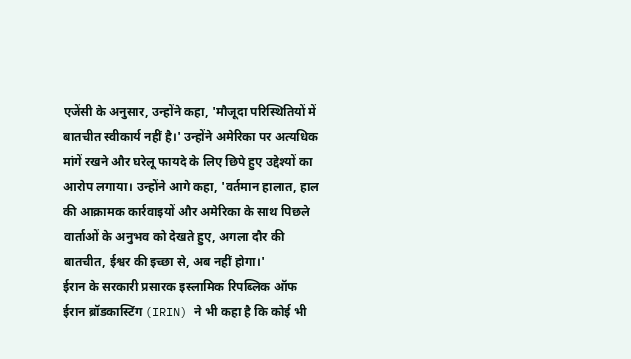एजेंसी के अनुसार, उन्होंने कहा, 'मौजूदा परिस्थितियों में बातचीत स्वीकार्य नहीं है।' उन्होंने अमेरिका पर अत्यधिक मांगें रखने और घरेलू फायदे के लिए छिपे हुए उद्देश्यों का आरोप लगाया। उन्होंने आगे कहा, 'वर्तमान हालात, हाल की आक्रामक कार्रवाइयों और अमेरिका के साथ पिछले वार्ताओं के अनुभव को देखते हुए, अगला दौर की बातचीत, ईश्वर की इच्छा से, अब नहीं होगा।'
ईरान के सरकारी प्रसारक इस्लामिक रिपब्लिक ऑफ ईरान ब्रॉडकास्टिंग (IRIN) ने भी कहा है कि कोई भी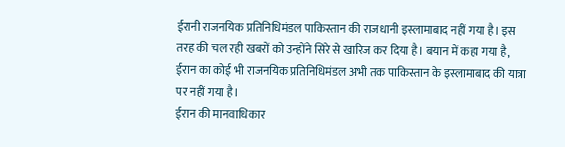ईरानी राजनयिक प्रतिनिधिमंडल पाकिस्तान की राजधानी इस्लामाबाद नहीं गया है। इस तरह की चल रही खबरों को उन्होंने सिरे से खारिज कर दिया है। बयान में कहा गया है, ईरान का कोई भी राजनयिक प्रतिनिधिमंडल अभी तक पाकिस्तान के इस्लामाबाद की यात्रा पर नहीं गया है।
ईरान की मानवाधिकार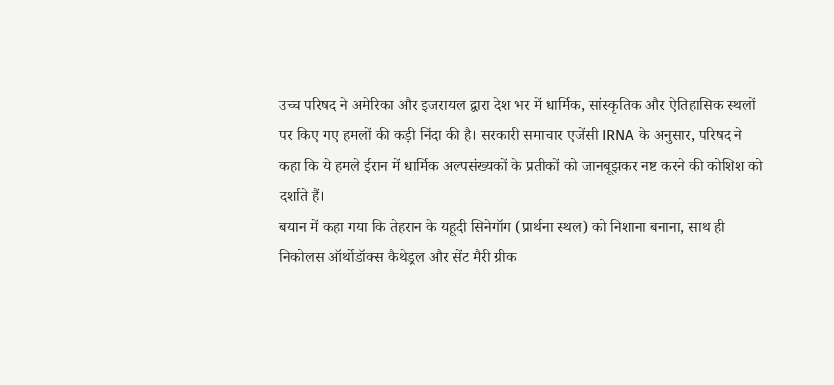उच्च परिषद ने अमेरिका और इजरायल द्वारा देश भर में धार्मिक, सांस्कृतिक और ऐतिहासिक स्थलों पर किए गए हमलों की कड़ी निंदा की है। सरकारी समाचार एजेंसी IRNA के अनुसार, परिषद ने कहा कि ये हमले ईरान में धार्मिक अल्पसंख्यकों के प्रतीकों को जानबूझकर नष्ट करने की कोशिश को दर्शाते हैं।
बयान में कहा गया कि तेहरान के यहूदी सिनेगॉग (प्रार्थना स्थल) को निशाना बनाना, साथ ही निकोलस ऑर्थोडॉक्स कैथेड्रल और सेंट मैरी ग्रीक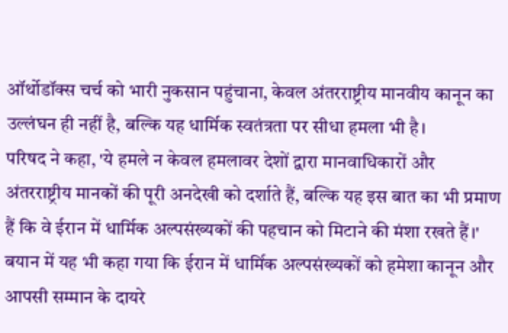ऑर्थोडॉक्स चर्च को भारी नुकसान पहुंचाना, केवल अंतरराष्ट्रीय मानवीय कानून का उल्लंघन ही नहीं है, बल्कि यह धार्मिक स्वतंत्रता पर सीधा हमला भी है।
परिषद ने कहा, 'ये हमले न केवल हमलावर देशों द्वारा मानवाधिकारों और अंतरराष्ट्रीय मानकों की पूरी अनदेखी को दर्शाते हैं, बल्कि यह इस बात का भी प्रमाण हैं कि वे ईरान में धार्मिक अल्पसंख्यकों की पहचान को मिटाने की मंशा रखते हैं।'
बयान में यह भी कहा गया कि ईरान में धार्मिक अल्पसंख्यकों को हमेशा कानून और आपसी सम्मान के दायरे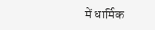में धार्मिक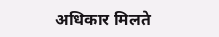अधिकार मिलते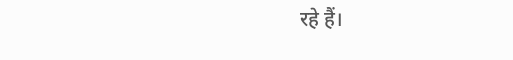रहे हैं।